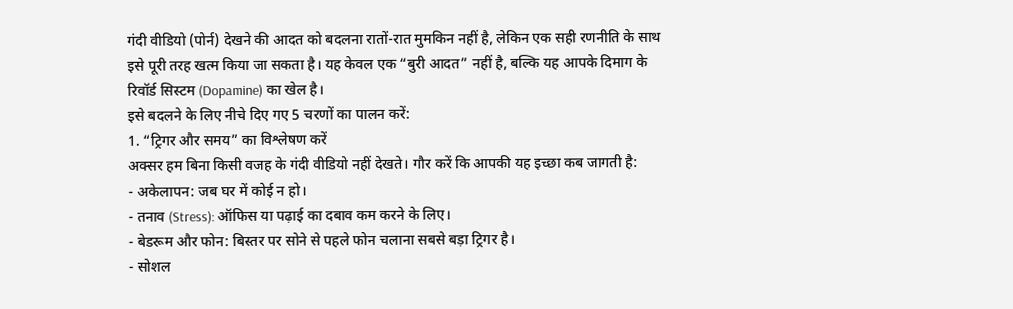गंदी वीडियो (पोर्न) देखने की आदत को बदलना रातों-रात मुमकिन नहीं है, लेकिन एक सही रणनीति के साथ इसे पूरी तरह खत्म किया जा सकता है। यह केवल एक “बुरी आदत” नहीं है, बल्कि यह आपके दिमाग के रिवॉर्ड सिस्टम (Dopamine) का खेल है।
इसे बदलने के लिए नीचे दिए गए 5 चरणों का पालन करें:
1. “ट्रिगर और समय” का विश्लेषण करें
अक्सर हम बिना किसी वजह के गंदी वीडियो नहीं देखते। गौर करें कि आपकी यह इच्छा कब जागती है:
- अकेलापन: जब घर में कोई न हो।
- तनाव (Stress): ऑफिस या पढ़ाई का दबाव कम करने के लिए।
- बेडरूम और फोन: बिस्तर पर सोने से पहले फोन चलाना सबसे बड़ा ट्रिगर है।
- सोशल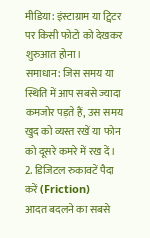मीडिया: इंस्टाग्राम या ट्विटर पर किसी फोटो को देखकर शुरुआत होना।
समाधान: जिस समय या स्थिति में आप सबसे ज्यादा कमजोर पड़ते हैं, उस समय खुद को व्यस्त रखें या फोन को दूसरे कमरे में रख दें।
2. डिजिटल रुकावटें पैदा करें (Friction)
आदत बदलने का सबसे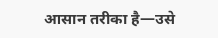आसान तरीका है—उसे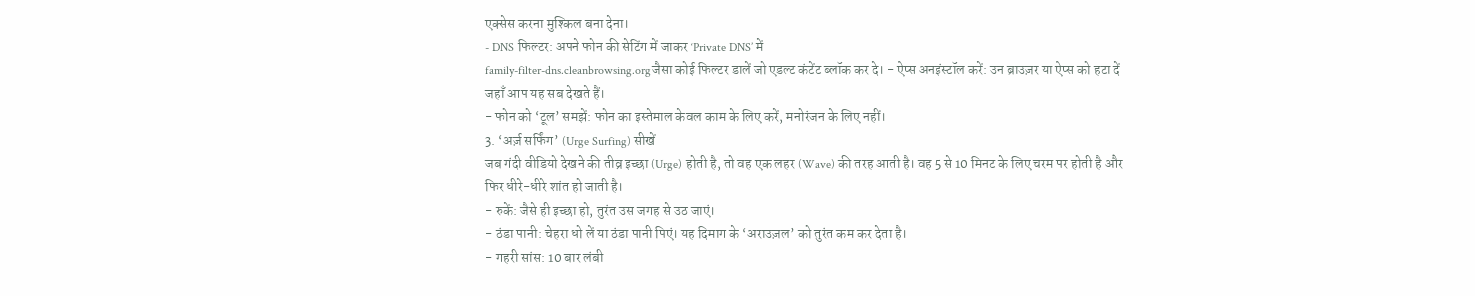एक्सेस करना मुश्किल बना देना।
- DNS फिल्टर: अपने फोन की सेटिंग में जाकर ‘Private DNS’ में
family-filter-dns.cleanbrowsing.orgजैसा कोई फिल्टर डालें जो एडल्ट कंटेंट ब्लॉक कर दे। - ऐप्स अनइंस्टॉल करें: उन ब्राउज़र या ऐप्स को हटा दें जहाँ आप यह सब देखते हैं।
- फोन को ‘टूल’ समझें: फोन का इस्तेमाल केवल काम के लिए करें, मनोरंजन के लिए नहीं।
3. ‘अर्ज़ सर्फिंग’ (Urge Surfing) सीखें
जब गंदी वीडियो देखने की तीव्र इच्छा (Urge) होती है, तो वह एक लहर (Wave) की तरह आती है। वह 5 से 10 मिनट के लिए चरम पर होती है और फिर धीरे-धीरे शांत हो जाती है।
- रुकें: जैसे ही इच्छा हो, तुरंत उस जगह से उठ जाएं।
- ठंडा पानी: चेहरा धो लें या ठंडा पानी पिएं। यह दिमाग के ‘अराउज़ल’ को तुरंत कम कर देता है।
- गहरी सांस: 10 बार लंबी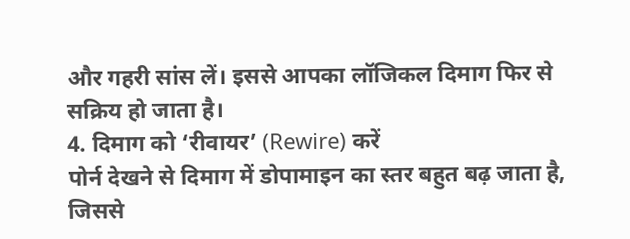और गहरी सांस लें। इससे आपका लॉजिकल दिमाग फिर से सक्रिय हो जाता है।
4. दिमाग को ‘रीवायर’ (Rewire) करें
पोर्न देखने से दिमाग में डोपामाइन का स्तर बहुत बढ़ जाता है, जिससे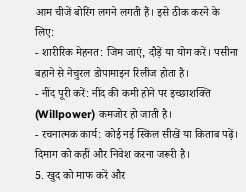आम चीजें बोरिंग लगने लगती हैं। इसे ठीक करने के लिए:
- शारीरिक मेहनत: जिम जाएं, दौड़ें या योग करें। पसीना बहाने से नेचुरल डोपामाइन रिलीज होता है।
- नींद पूरी करें: नींद की कमी होने पर इच्छाशक्ति (Willpower) कमजोर हो जाती है।
- रचनात्मक कार्य: कोई नई स्किल सीखें या किताब पढ़ें। दिमाग को कहीं और निवेश करना जरूरी है।
5. खुद को माफ करें और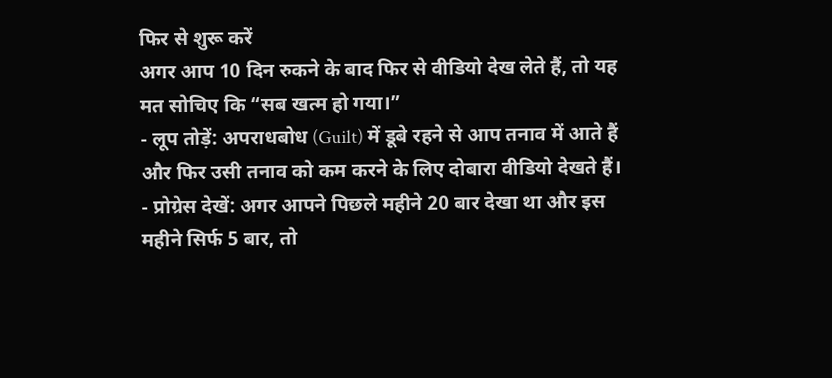फिर से शुरू करें
अगर आप 10 दिन रुकने के बाद फिर से वीडियो देख लेते हैं, तो यह मत सोचिए कि “सब खत्म हो गया।”
- लूप तोड़ें: अपराधबोध (Guilt) में डूबे रहने से आप तनाव में आते हैं और फिर उसी तनाव को कम करने के लिए दोबारा वीडियो देखते हैं।
- प्रोग्रेस देखें: अगर आपने पिछले महीने 20 बार देखा था और इस महीने सिर्फ 5 बार, तो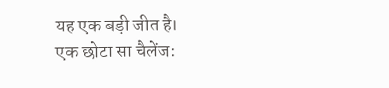यह एक बड़ी जीत है।
एक छोटा सा चैलेंज: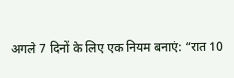अगले 7 दिनों के लिए एक नियम बनाएं: “रात 10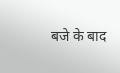बजे के बाद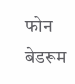फोन बेडरूम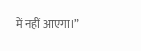में नहीं आएगा।”